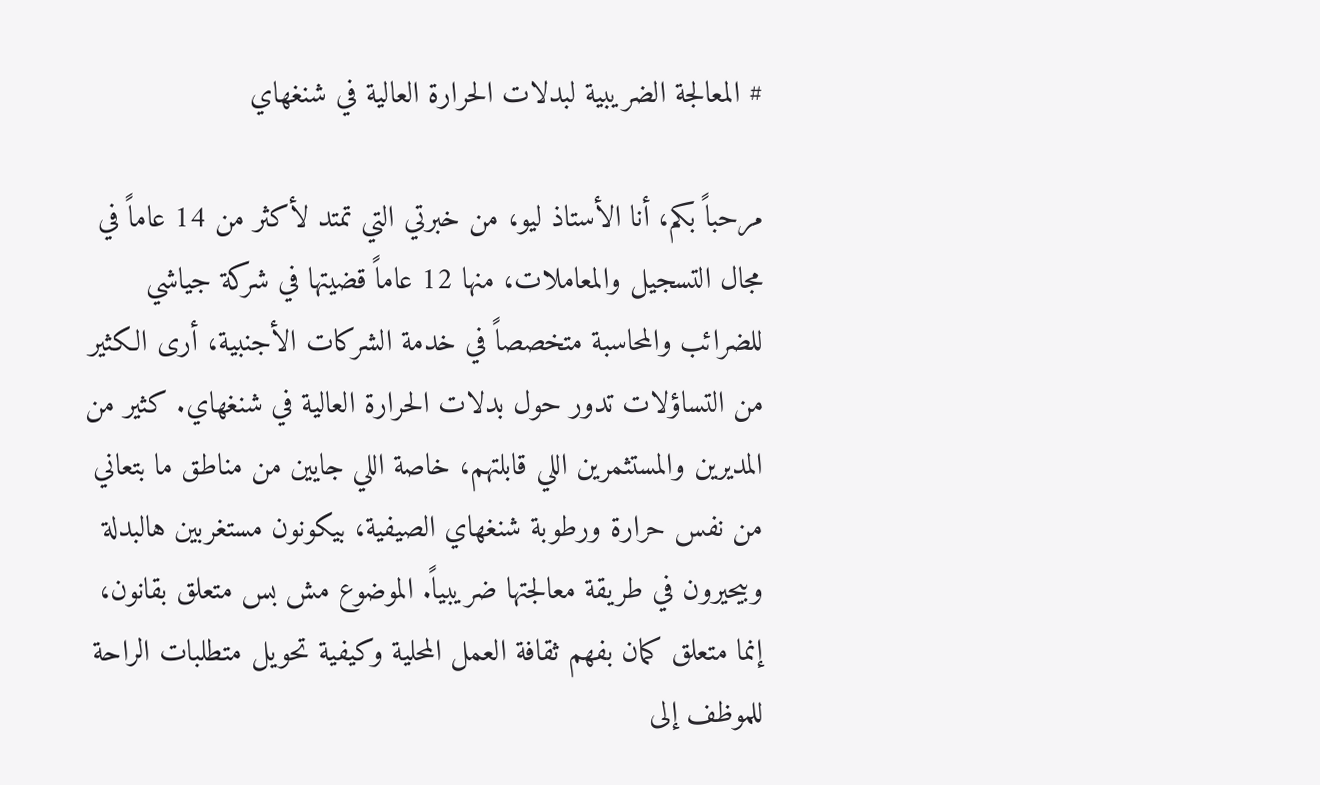# المعالجة الضريبية لبدلات الحرارة العالية في شنغهاي

مرحباً بكم، أنا الأستاذ ليو، من خبرتي التي تمتد لأكثر من 14 عاماً في مجال التسجيل والمعاملات، منها 12 عاماً قضيتها في شركة جياشي للضرائب والمحاسبة متخصصاً في خدمة الشركات الأجنبية، أرى الكثير من التساؤلات تدور حول بدلات الحرارة العالية في شنغهاي. كثير من المديرين والمستثمرين اللي قابلتهم، خاصة اللي جايين من مناطق ما بتعاني من نفس حرارة ورطوبة شنغهاي الصيفية، بيكونون مستغربين هالبدلة وبيحيرون في طريقة معالجتها ضريبياً. الموضوع مش بس متعلق بقانون، إنما متعلق كمان بفهم ثقافة العمل المحلية وكيفية تحويل متطلبات الراحة للموظف إلى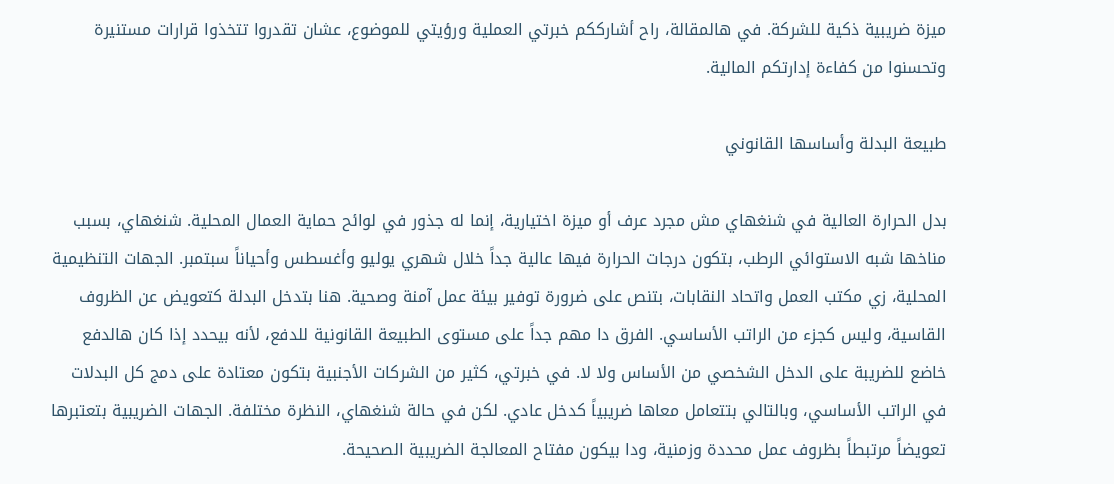ميزة ضريبية ذكية للشركة. في هالمقالة، راح أشارككم خبرتي العملية ورؤيتي للموضوع، عشان تقدروا تتخذوا قرارات مستنيرة وتحسنوا من كفاءة إدارتكم المالية.

طبيعة البدلة وأساسها القانوني

بدل الحرارة العالية في شنغهاي مش مجرد عرف أو ميزة اختيارية، إنما له جذور في لوائح حماية العمال المحلية. شنغهاي، بسبب مناخها شبه الاستوائي الرطب، بتكون درجات الحرارة فيها عالية جداً خلال شهري يوليو وأغسطس وأحياناً سبتمبر. الجهات التنظيمية المحلية، زي مكتب العمل واتحاد النقابات، بتنص على ضرورة توفير بيئة عمل آمنة وصحية. هنا بتدخل البدلة كتعويض عن الظروف القاسية، وليس كجزء من الراتب الأساسي. الفرق دا مهم جداً على مستوى الطبيعة القانونية للدفع، لأنه بيحدد إذا كان هالدفع خاضع للضريبة على الدخل الشخصي من الأساس ولا لا. في خبرتي، كثير من الشركات الأجنبية بتكون معتادة على دمج كل البدلات في الراتب الأساسي، وبالتالي بتتعامل معاها ضريبياً كدخل عادي. لكن في حالة شنغهاي، النظرة مختلفة. الجهات الضريبية بتعتبرها تعويضاً مرتبطاً بظروف عمل محددة وزمنية، ودا بيكون مفتاح المعالجة الضريبية الصحيحة.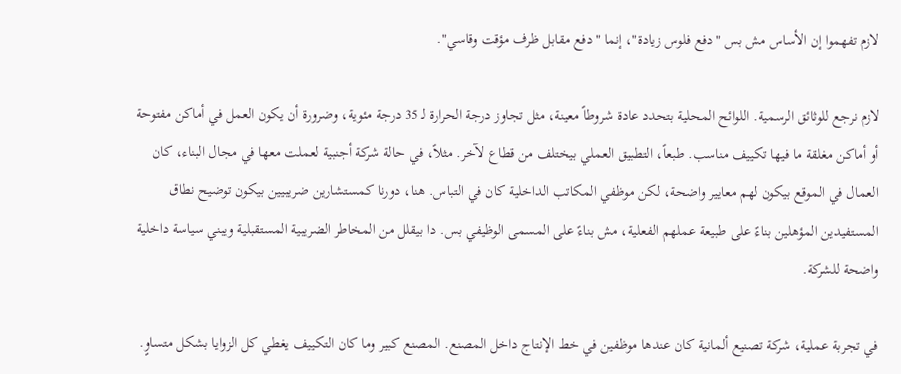لازم تفهموا إن الأساس مش بس "دفع فلوس زيادة"، إنما "دفع مقابل ظرف مؤقت وقاسي".

لازم نرجع للوثائق الرسمية. اللوائح المحلية بتحدد عادة شروطاً معينة، مثل تجاوز درجة الحرارة لـ 35 درجة مئوية، وضرورة أن يكون العمل في أماكن مفتوحة أو أماكن مغلقة ما فيها تكييف مناسب. طبعاً، التطبيق العملي بيختلف من قطاع لآخر. مثلاً، في حالة شركة أجنبية لعملت معها في مجال البناء، كان العمال في الموقع بيكون لهم معايير واضحة، لكن موظفي المكاتب الداخلية كان في التباس. هنا، دورنا كمستشارين ضريبيين بيكون توضيح نطاق المستفيدين المؤهلين بناءً على طبيعة عملهم الفعلية، مش بناءً على المسمى الوظيفي بس. دا بيقلل من المخاطر الضريبية المستقبلية ويبني سياسة داخلية واضحة للشركة.

في تجربة عملية، شركة تصنيع ألمانية كان عندها موظفين في خط الإنتاج داخل المصنع. المصنع كبير وما كان التكييف يغطي كل الزوايا بشكل متساوٍ.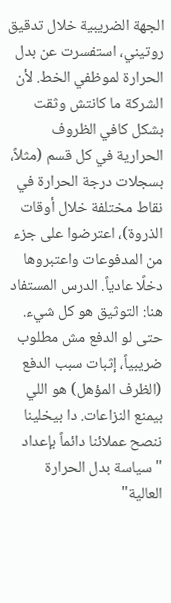الجهة الضريبية خلال تدقيق روتيني، استفسرت عن بدل الحرارة لموظفي الخط. لأن الشركة ما كانتش وثقت بشكل كافي الظروف الحرارية في كل قسم (مثلاً، بسجلات درجة الحرارة في نقاط مختلفة خلال أوقات الذروة)، اعترضوا على جزء من المدفوعات واعتبروها دخلًا عادياً. الدرس المستفاد هنا: التوثيق هو كل شيء. حتى لو الدفع مش مطلوب ضريبياً، إثبات سبب الدفع (الظرف المؤهل) هو اللي بيمنع النزاعات. دا بيخلينا ننصح عملائنا دائماً بإعداد "سياسة بدل الحرارة العالية"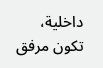داخلية، تكون مرفق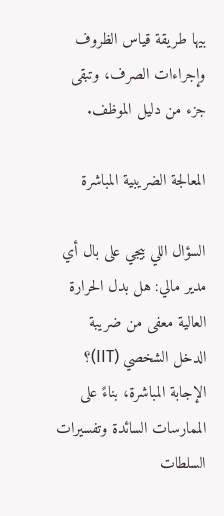بيها طريقة قياس الظروف وإجراءات الصرف، وتبقى جزء من دليل الموظف.

المعالجة الضريبية المباشرة

السؤال اللي بيجي على بال أي مدير مالي: هل بدل الحرارة العالية معفى من ضريبة الدخل الشخصي (IIT)؟ الإجابة المباشرة، بناءً على الممارسات السائدة وتفسيرات السلطات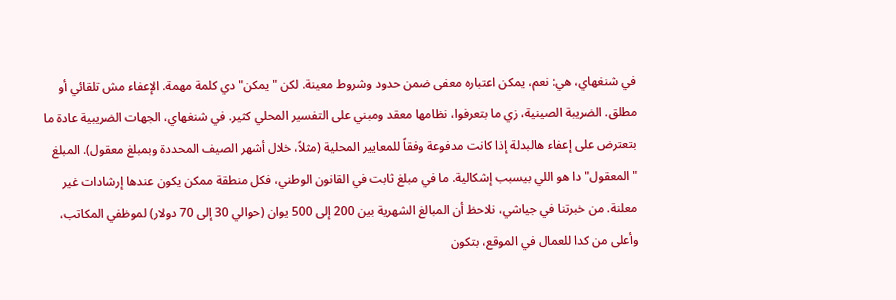في شنغهاي، هي: نعم، يمكن اعتباره معفى ضمن حدود وشروط معينة. لكن "يمكن" دي كلمة مهمة. الإعفاء مش تلقائي أو مطلق. الضريبة الصينية، زي ما بتعرفوا، نظامها معقد ومبني على التفسير المحلي كثير. في شنغهاي، الجهات الضريبية عادة ما بتعترض على إعفاء هالبدلة إذا كانت مدفوعة وفقاً للمعايير المحلية (مثلاً، خلال أشهر الصيف المحددة وبمبلغ معقول). المبلغ "المعقول" دا هو اللي بيسبب إشكالية. ما في مبلغ ثابت في القانون الوطني، فكل منطقة ممكن يكون عندها إرشادات غير معلنة. من خبرتنا في جياشي، نلاحظ أن المبالغ الشهرية بين 200 إلى 500 يوان (حوالي 30 إلى 70 دولار) لموظفي المكاتب، وأعلى من كدا للعمال في الموقع، بتكون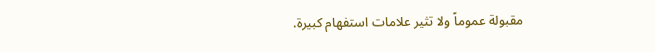مقبولة عموماً ولا تثير علامات استفهام كبيرة.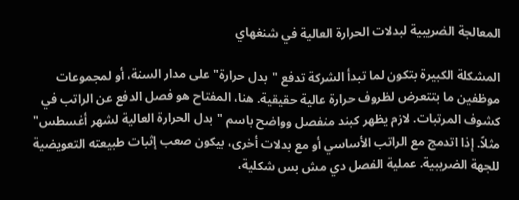المعالجة الضريبية لبدلات الحرارة العالية في شنغهاي

المشكلة الكبيرة بتكون لما تبدأ الشركة تدفع "بدل حرارة" على مدار السنة، أو لمجموعات موظفين ما بتتعرض لظروف حرارة عالية حقيقية. هنا، المفتاح هو فصل الدفع عن الراتب في كشوف المرتبات. لازم يظهر كبند منفصل وواضح باسم "بدل الحرارة العالية لشهر أغسطس" مثلاً. إذا اتدمج مع الراتب الأساسي أو مع بدلات أخرى، بيكون صعب إثبات طبيعته التعويضية للجهة الضريبية. عملية الفصل دي مش بس شكلية،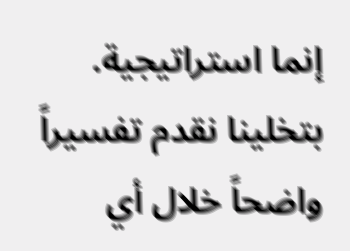إنما استراتيجية. بتخلينا نقدم تفسيراً واضحاً خلال أي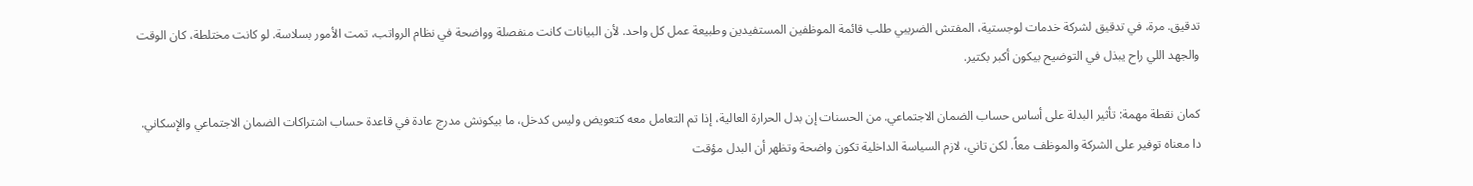تدقيق. مرة، في تدقيق لشركة خدمات لوجستية، المفتش الضريبي طلب قائمة الموظفين المستفيدين وطبيعة عمل كل واحد. لأن البيانات كانت منفصلة وواضحة في نظام الرواتب، تمت الأمور بسلاسة. لو كانت مختلطة، كان الوقت والجهد اللي راح يبذل في التوضيح بيكون أكبر بكتير.

كمان نقطة مهمة: تأثير البدلة على أساس حساب الضمان الاجتماعي. من الحسنات إن بدل الحرارة العالية، إذا تم التعامل معه كتعويض وليس كدخل، ما بيكونش مدرج عادة في قاعدة حساب اشتراكات الضمان الاجتماعي والإسكاني. دا معناه توفير على الشركة والموظف معاً. لكن تاني، لازم السياسة الداخلية تكون واضحة وتظهر أن البدل مؤقت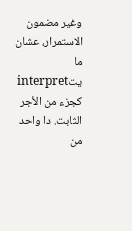وغير مضمون الاستمرار، عشان ما يتinterpret كجزء من الأجر الثابت. دا واحد من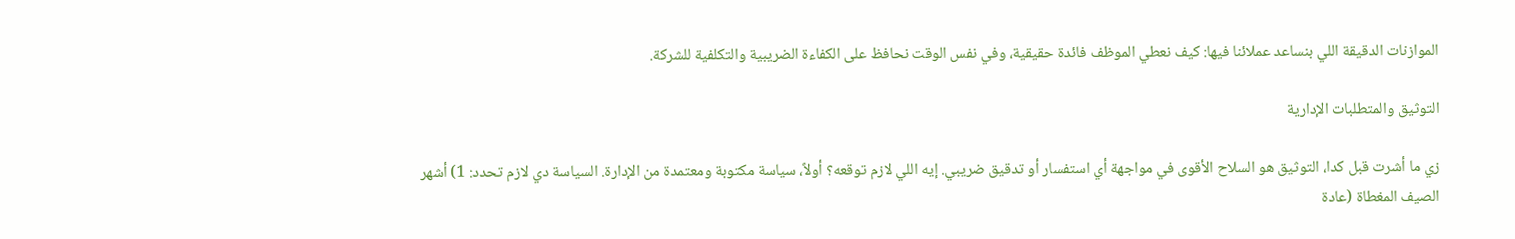الموازنات الدقيقة اللي بنساعد عملائنا فيها: كيف نعطي الموظف فائدة حقيقية، وفي نفس الوقت نحافظ على الكفاءة الضريبية والتكلفية للشركة.

التوثيق والمتطلبات الإدارية

زي ما أشرت قبل كدا، التوثيق هو السلاح الأقوى في مواجهة أي استفسار أو تدقيق ضريبي. إيه اللي لازم توقعه؟ أولاً، سياسة مكتوبة ومعتمدة من الإدارة. السياسة دي لازم تحدد: 1) أشهر الصيف المغطاة (عادة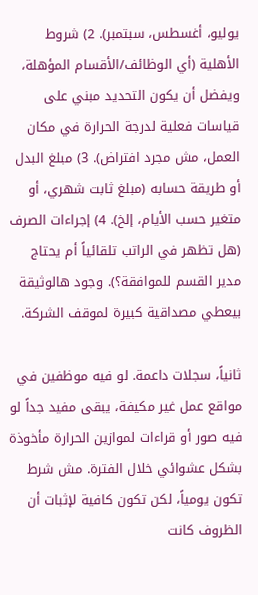يوليو، أغسطس، سبتمبر). 2) شروط الأهلية (أي الوظائف/الأقسام المؤهلة، ويفضل أن يكون التحديد مبني على قياسات فعلية لدرجة الحرارة في مكان العمل، مش مجرد افتراض). 3) مبلغ البدل أو طريقة حسابه (مبلغ ثابت شهري، أو متغير حسب الأيام، إلخ). 4) إجراءات الصرف (هل تظهر في الراتب تلقائياً أم يحتاج مدير القسم للموافقة؟). وجود هالوثيقة بيعطي مصداقية كبيرة لموقف الشركة.

ثانياً، سجلات داعمة. لو فيه موظفين في مواقع عمل غير مكيفة، يبقى مفيد جداً لو فيه صور أو قراءات لموازين الحرارة مأخوذة بشكل عشوائي خلال الفترة. مش شرط تكون يومياً، لكن تكون كافية لإثبات أن الظروف كانت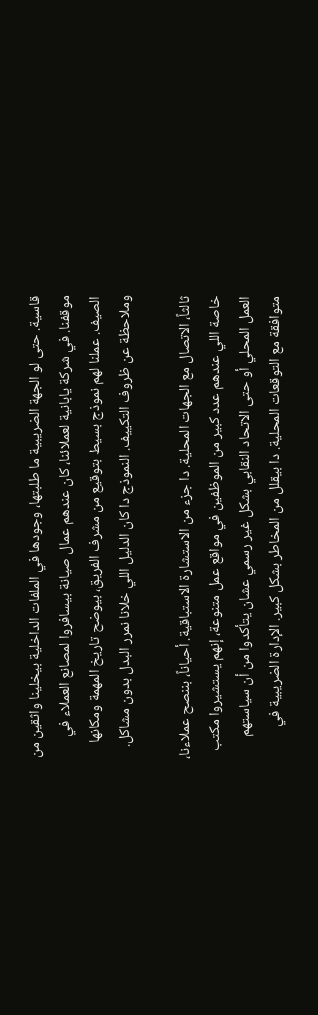قاسية. حتى لو الجهة الضريبية ما طلبتها، وجودها في الملفات الداخلية بيخلينا واثقين من موقفنا. في شركة يابانية لعملائنا، كان عندهم عمال صيانة بيسافروا لمصانع العملاء في الصيف. عملنا لهم نموذج بسيط بتوقيع من مشرف الفريق، بيوضح تاريخ المهمة ومكانها وملاحظة عن ظروف التكييف. النموذج دا كان الدليل اللي خلانا نمرر البدل بدون مشاكل.

ثالثاً، الاتصال مع الجهات المحلية. دا جزء من الاستشارة الاستباقية. أحياناً، بننصح عملاءنا، خاصة اللي عندهم عدد كبير من الموظفين في مواقع عمل متنوعة، إنهم يستشيروا مكتب العمل المحلي أو حتى الاتحاد النقابي بشكل غير رسمي عشان يتأكدوا من أن سياستهم متوافقة مع التوقعات المحلية. دا بيقلل من المخاطر بشكل كبير. الإدارة الضريبية في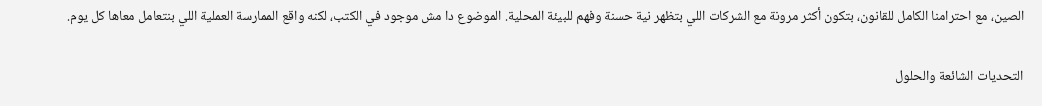الصين، مع احترامنا الكامل للقانون، بتكون أكثر مرونة مع الشركات اللي بتظهر نية حسنة وفهم للبيئة المحلية. الموضوع دا مش موجود في الكتب، لكنه واقع الممارسة العملية اللي بنتعامل معاها كل يوم.

التحديات الشائعة والحلول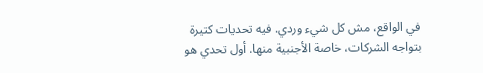في الواقع، مش كل شيء وردي. فيه تحديات كتيرة بتواجه الشركات، خاصة الأجنبية منها. أول تحدي هو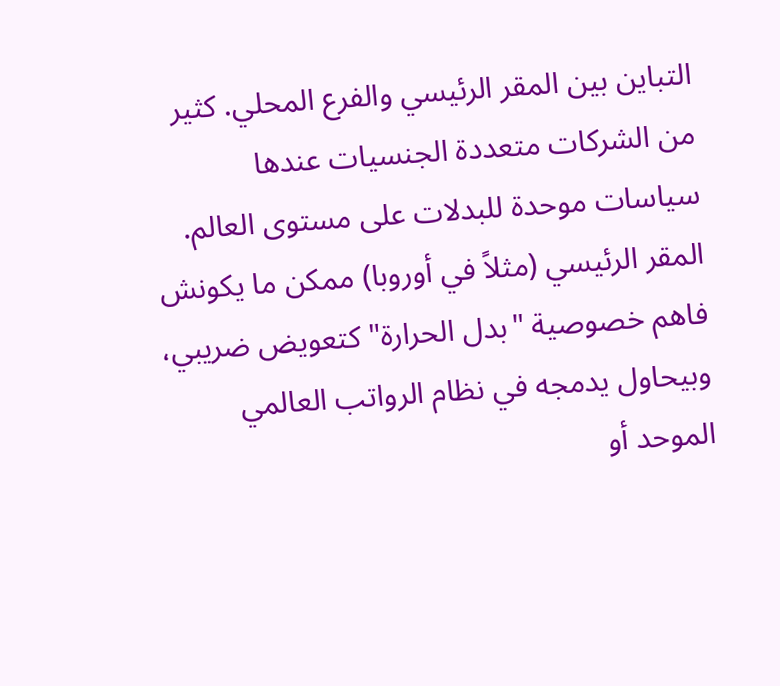التباين بين المقر الرئيسي والفرع المحلي. كثير من الشركات متعددة الجنسيات عندها سياسات موحدة للبدلات على مستوى العالم. المقر الرئيسي (مثلاً في أوروبا) ممكن ما يكونش فاهم خصوصية "بدل الحرارة" كتعويض ضريبي، وبيحاول يدمجه في نظام الرواتب العالمي الموحد أو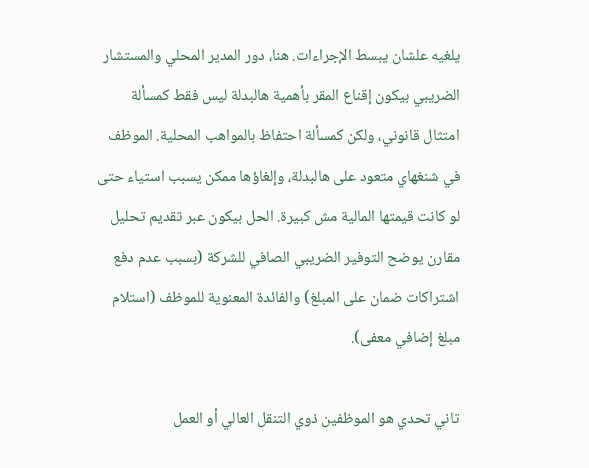يلغيه علشان يبسط الإجراءات. هنا، دور المدير المحلي والمستشار الضريبي بيكون إقناع المقر بأهمية هالبدلة ليس فقط كمسألة امتثال قانوني، ولكن كمسألة احتفاظ بالمواهب المحلية. الموظف في شنغهاي متعود على هالبدلة، وإلغاؤها ممكن يسبب استياء حتى لو كانت قيمتها المالية مش كبيرة. الحل بيكون عبر تقديم تحليل مقارن يوضح التوفير الضريبي الصافي للشركة (بسبب عدم دفع اشتراكات ضمان على المبلغ) والفائدة المعنوية للموظف (استلام مبلغ إضافي معفى).

تاني تحدي هو الموظفين ذوي التنقل العالي أو العمل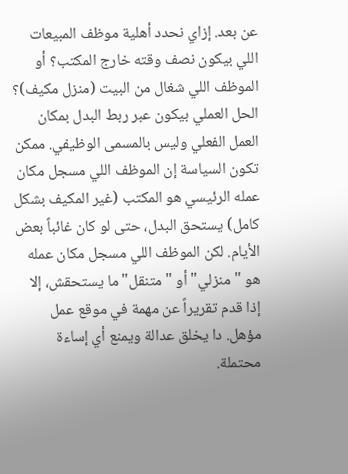عن بعد. إزاي نحدد أهلية موظف المبيعات اللي بيكون نصف وقته خارج المكتب؟ أو الموظف اللي شغال من البيت (منزل مكيف)؟ الحل العملي بيكون عبر ربط البدل بمكان العمل الفعلي وليس بالمسمى الوظيفي. ممكن تكون السياسة إن الموظف اللي مسجل مكان عمله الرئيسي هو المكتب (غير المكيف بشكل كامل) يستحق البدل، حتى لو كان غائباً بعض الأيام. لكن الموظف اللي مسجل مكان عمله هو "منزلي" أو "متنقل" ما يستحقش، إلا إذا قدم تقريراً عن مهمة في موقع عمل مؤهل. دا يخلق عدالة ويمنع أي إساءة محتملة.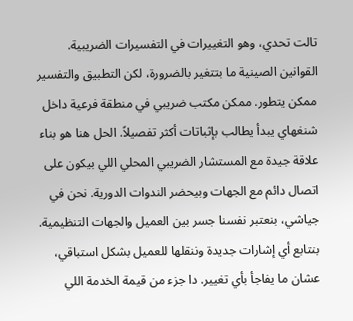تالت تحدي، وهو التغييرات في التفسيرات الضريبية. القوانين الصينية ما بتتغير بالضرورة، لكن التطبيق والتفسير ممكن يتطور. ممكن مكتب ضريبي في منطقة فرعية داخل شنغهاي يبدأ يطالب بإثباتات أكثر تفصيلاً. الحل هنا هو بناء علاقة جيدة مع المستشار الضريبي المحلي اللي بيكون على اتصال دائم مع الجهات وبيحضر الندوات الدورية. نحن في جياشي، بنعتبر نفسنا جسر بين العميل والجهات التنظيمية. بنتابع أي إشارات جديدة وننقلها للعميل بشكل استباقي، عشان ما يفاجأ بأي تغيير. دا جزء من قيمة الخدمة اللي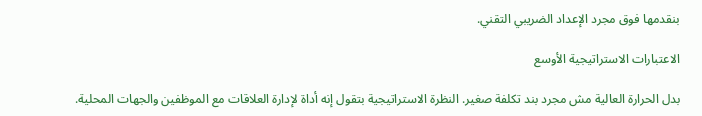بنقدمها فوق مجرد الإعداد الضريبي التقني.

الاعتبارات الاستراتيجية الأوسع

بدل الحرارة العالية مش مجرد بند تكلفة صغير. النظرة الاستراتيجية بتقول إنه أداة لإدارة العلاقات مع الموظفين والجهات المحلية.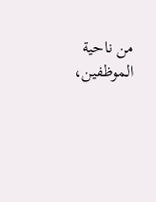من ناحية الموظفين،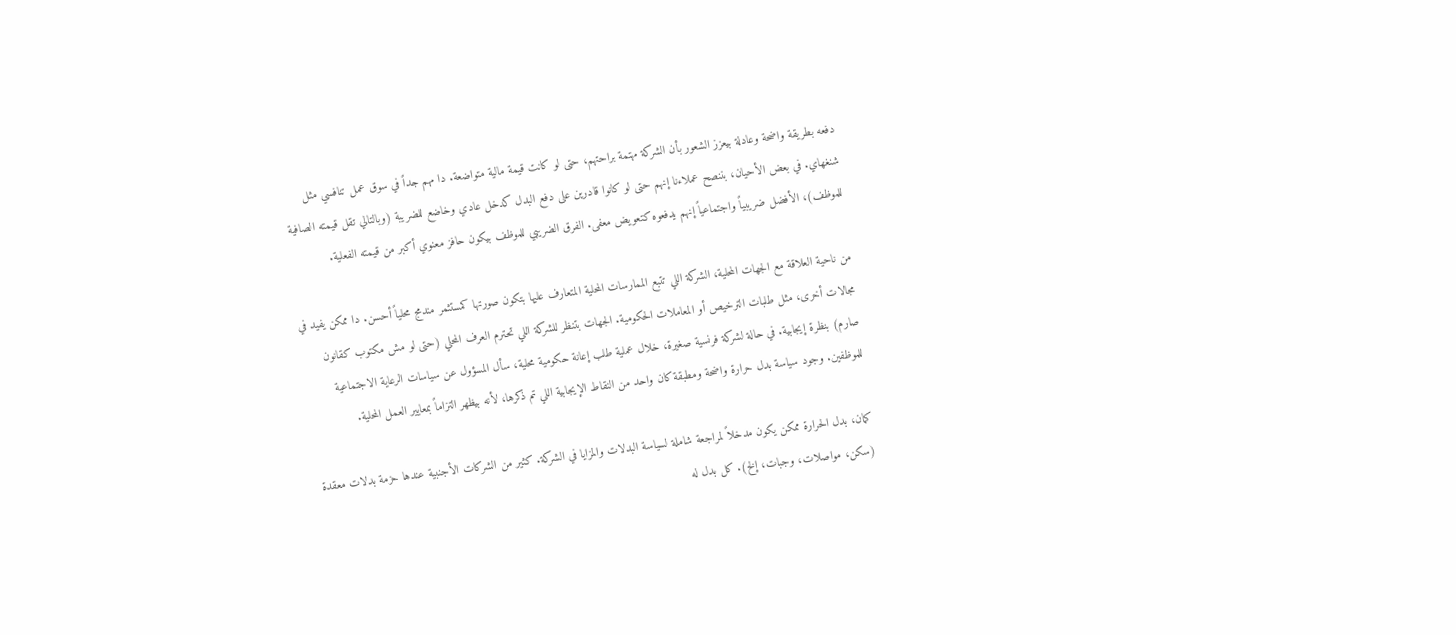دفعه بطريقة واضحة وعادلة بيعزز الشعور بأن الشركة مهتمة براحتهم، حتى لو كانت قيمة مالية متواضعة. دا مهم جداً في سوق عمل تنافسي مثل شنغهاي. في بعض الأحيان، بننصح عملاءنا إنهم حتى لو كانوا قادرين على دفع البدل كدخل عادي وخاضع للضريبة (وبالتالي تقل قيمته الصافية للموظف)، الأفضل ضريبياً واجتماعياً إنهم يدفعوه كتعويض معفى. الفرق الضريبي للموظف بيكون حافز معنوي أكبر من قيمته الفعلية.

من ناحية العلاقة مع الجهات المحلية، الشركة اللي تتبع الممارسات المحلية المتعارف عليها بتكون صورتها كمستثمر مندمج محلياً أحسن. دا ممكن يفيد في مجالات أخرى، مثل طلبات الترخيص أو المعاملات الحكومية. الجهات بتنظر للشركة اللي تحترم العرف المحلي (حتى لو مش مكتوب كقانون صارم) بنظرة إيجابية. في حالة لشركة فرنسية صغيرة، خلال عملية طلب إعانة حكومية محلية، سأل المسؤول عن سياسات الرعاية الاجتماعية للموظفين. وجود سياسة بدل حرارة واضحة ومطبقة كان واحد من النقاط الإيجابية اللي تم ذكرها، لأنه بيظهر التزاماً بمعايير العمل المحلية.

كمان، بدل الحرارة ممكن يكون مدخلاً لمراجعة شاملة لسياسة البدلات والمزايا في الشركة. كثير من الشركات الأجنبية عندها حزمة بدلات معقدة (سكن، مواصلات، وجبات، إلخ). كل بدل له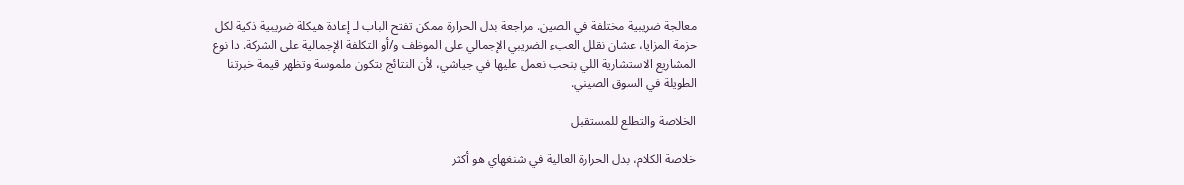معالجة ضريبية مختلفة في الصين. مراجعة بدل الحرارة ممكن تفتح الباب لـ إعادة هيكلة ضريبية ذكية لكل حزمة المزايا، عشان نقلل العبء الضريبي الإجمالي على الموظف و/أو التكلفة الإجمالية على الشركة. دا نوع المشاريع الاستشارية اللي بنحب نعمل عليها في جياشي، لأن النتائج بتكون ملموسة وتظهر قيمة خبرتنا الطويلة في السوق الصيني.

الخلاصة والتطلع للمستقبل

خلاصة الكلام، بدل الحرارة العالية في شنغهاي هو أكثر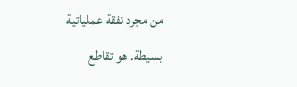من مجرد نفقة عملياتية بسيطة. هو تقاطع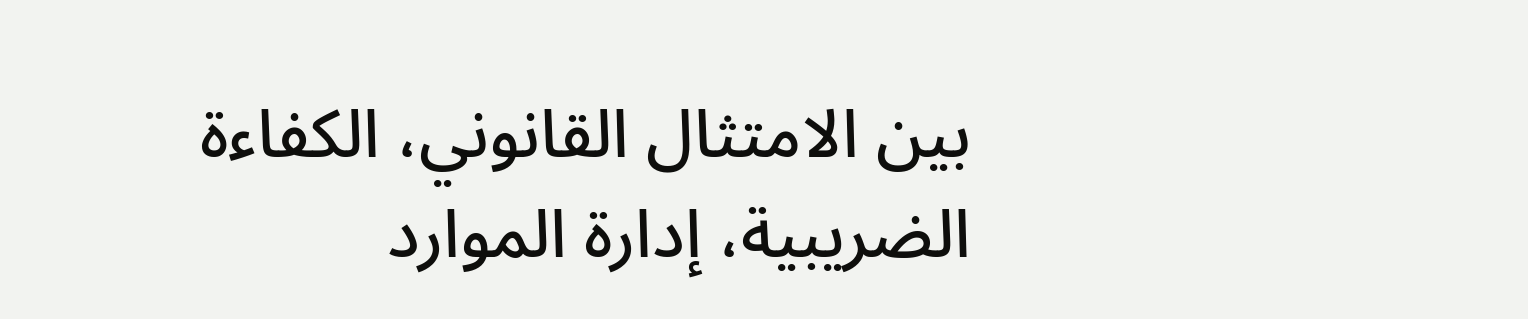بين الامتثال القانوني، الكفاءة الضريبية، إدارة الموارد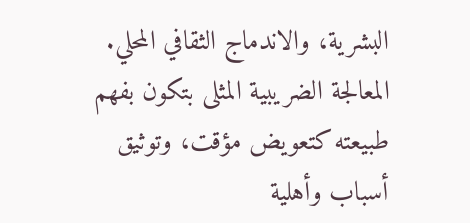البشرية، والاندماج الثقافي المحلي. المعالجة الضريبية المثلى بتكون بفهم طبيعته كتعويض مؤقت، وتوثيق أسباب وأهلية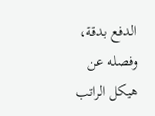الدفع بدقة، وفصله عن هيكل الراتب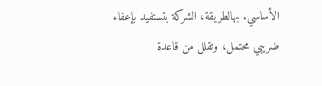الأساسي. بهالطريقة، الشركة بتستفيد بإعفاء ضريبي محتمل، وتقلل من قاعدة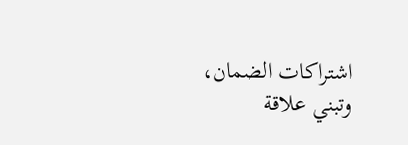اشتراكات الضمان، وتبني علاقة